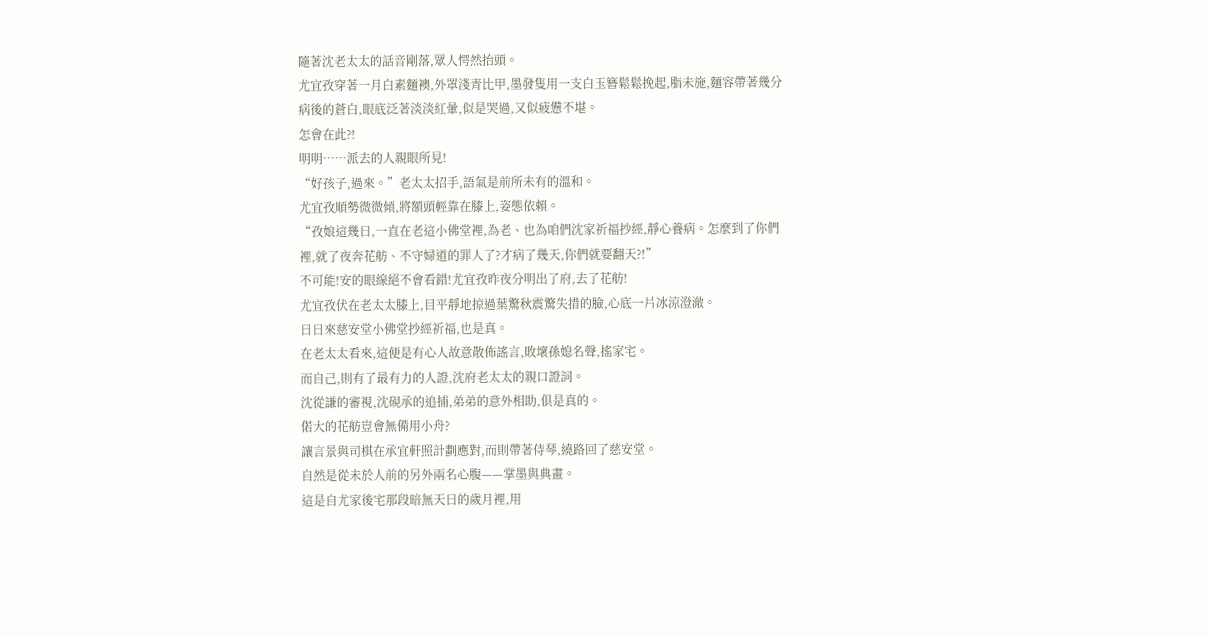隨著沈老太太的話音剛落,眾人愕然抬頭。
尤宜孜穿著一月白素麵襖,外罩淺青比甲,墨發隻用一支白玉簪鬆鬆挽起,脂未施,麵容帶著幾分病後的蒼白,眼底泛著淡淡紅暈,似是哭過,又似疲憊不堪。
怎會在此?!
明明……派去的人親眼所見!
“好孩子,過來。”老太太招手,語氣是前所未有的溫和。
尤宜孜順勢微微傾,將額頭輕靠在膝上,姿態依賴。
“孜娘這幾日,一直在老這小佛堂裡,為老、也為咱們沈家祈福抄經,靜心養病。怎麼到了你們裡,就了夜奔花舫、不守婦道的罪人了?才病了幾天,你們就要翻天?!”
不可能!安的眼線絕不會看錯!尤宜孜昨夜分明出了府,去了花舫!
尤宜孜伏在老太太膝上,目平靜地掠過葉驚秋震驚失措的臉,心底一片冰涼澄澈。
日日來慈安堂小佛堂抄經祈福,也是真。
在老太太看來,這便是有心人故意散佈謠言,敗壞孫媳名聲,搖家宅。
而自己,則有了最有力的人證,沈府老太太的親口證詞。
沈從謙的審視,沈硯承的追捕,弟弟的意外相助,俱是真的。
偌大的花舫豈會無備用小舟?
讓言景與司棋在承宜軒照計劃應對,而則帶著侍琴,繞路回了慈安堂。
自然是從未於人前的另外兩名心腹——掌墨與典畫。
這是自尤家後宅那段暗無天日的歲月裡,用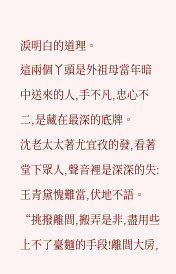淚明白的道理。
這兩個丫頭是外祖母當年暗中送來的人,手不凡,忠心不二,是藏在最深的底牌。
沈老太太著尤宜孜的發,看著堂下眾人,聲音裡是深深的失:
王青黛愧難當,伏地不語。
“挑撥離間,搬弄是非,盡用些上不了臺麵的手段!離間大房,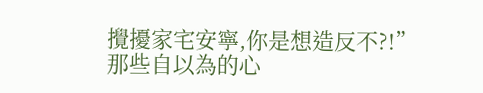攪擾家宅安寧,你是想造反不?!”
那些自以為的心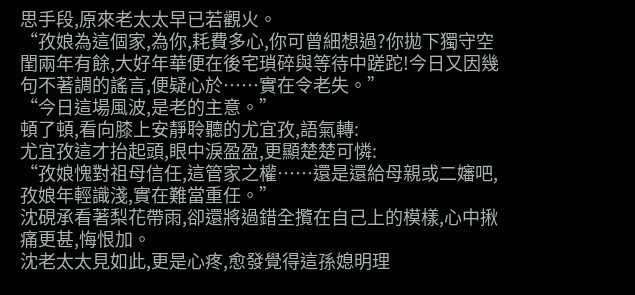思手段,原來老太太早已若觀火。
“孜娘為這個家,為你,耗費多心,你可曾細想過?你拋下獨守空閨兩年有餘,大好年華便在後宅瑣碎與等待中蹉跎!今日又因幾句不著調的謠言,便疑心於……實在令老失。”
“今日這場風波,是老的主意。”
頓了頓,看向膝上安靜聆聽的尤宜孜,語氣轉:
尤宜孜這才抬起頭,眼中淚盈盈,更顯楚楚可憐:
“孜娘愧對祖母信任,這管家之權……還是還給母親或二嬸吧,孜娘年輕識淺,實在難當重任。”
沈硯承看著梨花帶雨,卻還將過錯全攬在自己上的模樣,心中揪痛更甚,悔恨加。
沈老太太見如此,更是心疼,愈發覺得這孫媳明理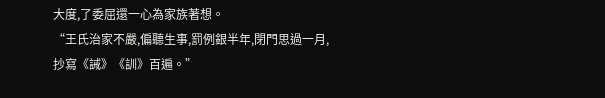大度,了委屈還一心為家族著想。
“王氏治家不嚴,偏聽生事,罰例銀半年,閉門思過一月,抄寫《誡》《訓》百遍。”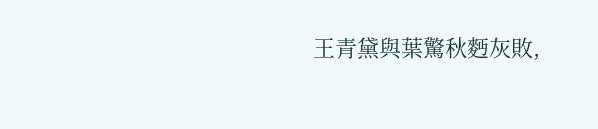王青黛與葉驚秋麪灰敗,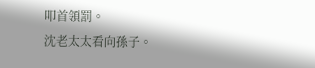叩首領罰。
沈老太太看向孫子。